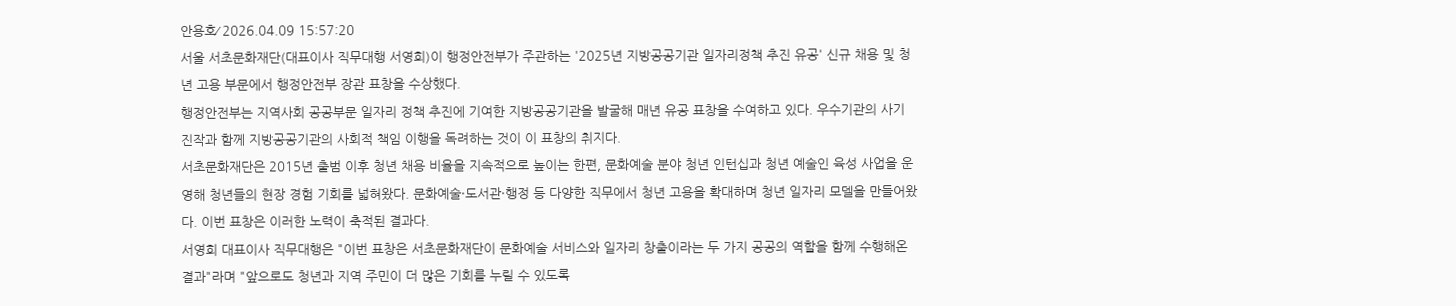안용호⁄ 2026.04.09 15:57:20
서울 서초문화재단(대표이사 직무대행 서영희)이 행정안전부가 주관하는 '2025년 지방공공기관 일자리정책 추진 유공' 신규 채용 및 청년 고용 부문에서 행정안전부 장관 표창을 수상했다.
행정안전부는 지역사회 공공부문 일자리 정책 추진에 기여한 지방공공기관을 발굴해 매년 유공 표창을 수여하고 있다. 우수기관의 사기 진작과 함께 지방공공기관의 사회적 책임 이행을 독려하는 것이 이 표창의 취지다.
서초문화재단은 2015년 출범 이후 청년 채용 비율을 지속적으로 높이는 한편, 문화예술 분야 청년 인턴십과 청년 예술인 육성 사업을 운영해 청년들의 현장 경험 기회를 넓혀왔다. 문화예술·도서관·행정 등 다양한 직무에서 청년 고용을 확대하며 청년 일자리 모델을 만들어왔다. 이번 표창은 이러한 노력이 축적된 결과다.
서영희 대표이사 직무대행은 "이번 표창은 서초문화재단이 문화예술 서비스와 일자리 창출이라는 두 가지 공공의 역할을 함께 수행해온 결과"라며 "앞으로도 청년과 지역 주민이 더 많은 기회를 누릴 수 있도록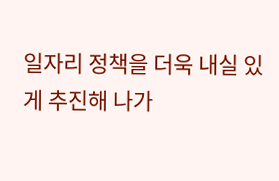일자리 정책을 더욱 내실 있게 추진해 나가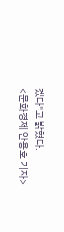겠다"고 밝혔다.
<문화경제 안용호 기자>